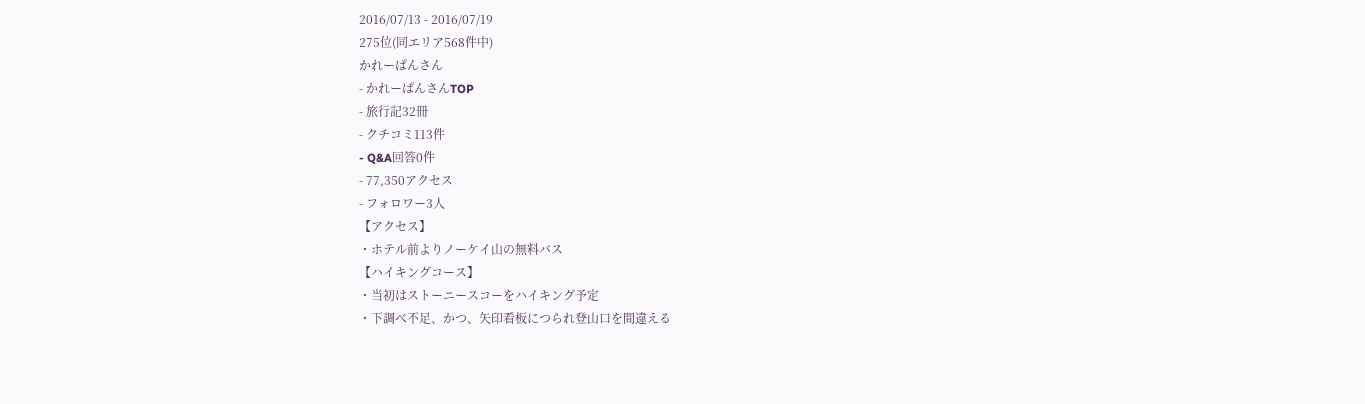2016/07/13 - 2016/07/19
275位(同エリア568件中)
かれーぱんさん
- かれーぱんさんTOP
- 旅行記32冊
- クチコミ113件
- Q&A回答0件
- 77,350アクセス
- フォロワー3人
【アクセス】
・ホテル前よりノーケイ山の無料バス
【ハイキングコース】
・当初はストーニースコーをハイキング予定
・下調べ不足、かつ、矢印看板につられ登山口を間違える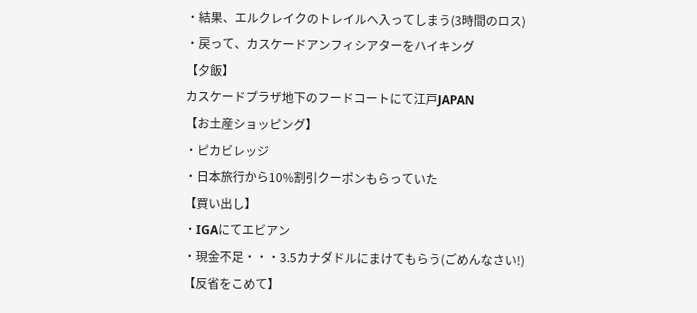・結果、エルクレイクのトレイルへ入ってしまう(3時間のロス)
・戻って、カスケードアンフィシアターをハイキング
【夕飯】
カスケードプラザ地下のフードコートにて江戸JAPAN
【お土産ショッピング】
・ピカビレッジ
・日本旅行から10%割引クーポンもらっていた
【買い出し】
・IGAにてエビアン
・現金不足・・・3.5カナダドルにまけてもらう(ごめんなさい!)
【反省をこめて】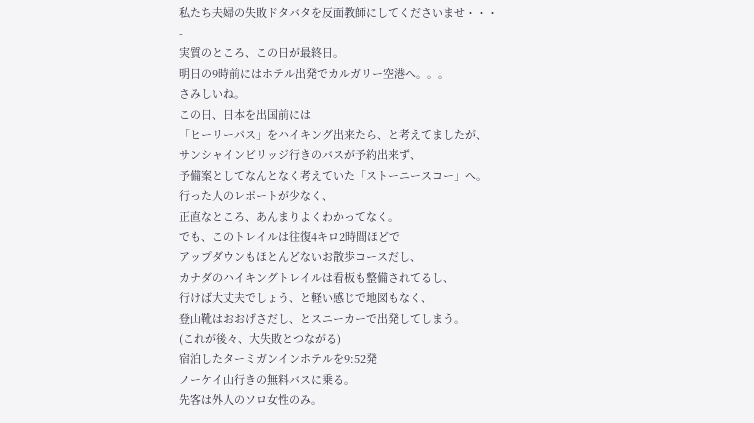私たち夫婦の失敗ドタバタを反面教師にしてくださいませ・・・
-
実質のところ、この日が最終日。
明日の9時前にはホテル出発でカルガリー空港へ。。。
さみしいね。
この日、日本を出国前には
「ヒーリーパス」をハイキング出来たら、と考えてましたが、
サンシャインビリッジ行きのバスが予約出来ず、
予備案としてなんとなく考えていた「ストーニースコー」へ。
行った人のレポートが少なく、
正直なところ、あんまりよくわかってなく。
でも、このトレイルは往復4キロ2時間ほどで
アップダウンもほとんどないお散歩コースだし、
カナダのハイキングトレイルは看板も整備されてるし、
行けば大丈夫でしょう、と軽い感じで地図もなく、
登山靴はおおげさだし、とスニーカーで出発してしまう。
(これが後々、大失敗とつながる)
宿泊したターミガンインホテルを9:52発
ノーケイ山行きの無料バスに乗る。
先客は外人のソロ女性のみ。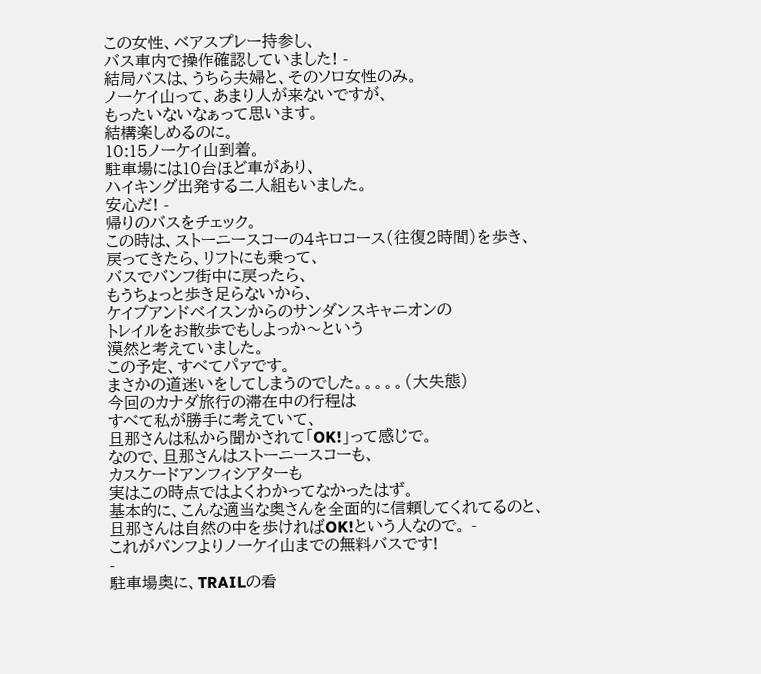この女性、ベアスプレー持参し、
バス車内で操作確認していました! -
結局バスは、うちら夫婦と、そのソロ女性のみ。
ノーケイ山って、あまり人が来ないですが、
もったいないなぁって思います。
結構楽しめるのに。
10:15ノーケイ山到着。
駐車場には10台ほど車があり、
ハイキング出発する二人組もいました。
安心だ! -
帰りのバスをチェック。
この時は、ストーニースコーの4キロコース(往復2時間)を歩き、
戻ってきたら、リフトにも乗って、
バスでバンフ街中に戻ったら、
もうちょっと歩き足らないから、
ケイブアンドベイスンからのサンダンスキャニオンの
トレイルをお散歩でもしよっか〜という
漠然と考えていました。
この予定、すべてパァです。
まさかの道迷いをしてしまうのでした。。。。。(大失態)
今回のカナダ旅行の滞在中の行程は
すべて私が勝手に考えていて、
旦那さんは私から聞かされて「OK!」って感じで。
なので、旦那さんはストーニースコーも、
カスケードアンフィシアターも
実はこの時点ではよくわかってなかったはず。
基本的に、こんな適当な奥さんを全面的に信頼してくれてるのと、
旦那さんは自然の中を歩ければOK!という人なので。 -
これがバンフよりノーケイ山までの無料バスです!
-
駐車場奥に、TRAILの看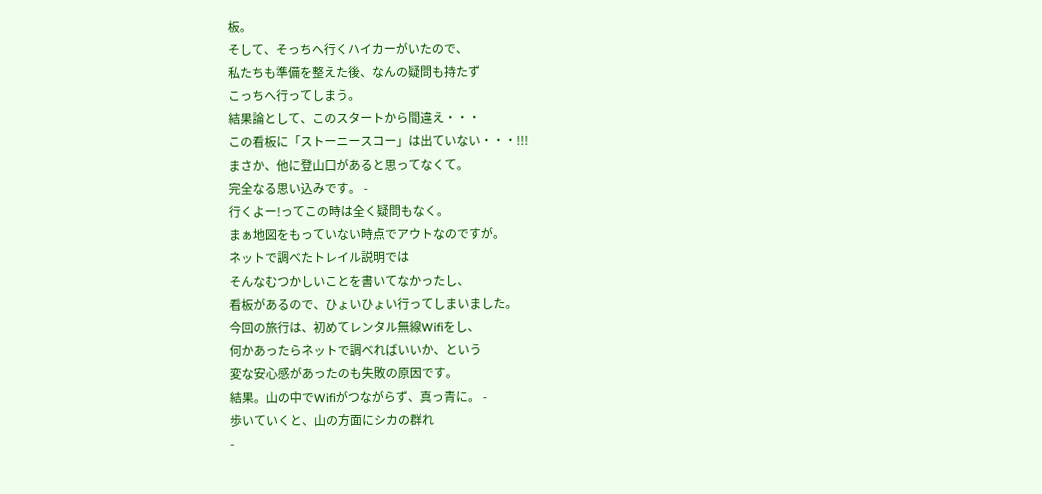板。
そして、そっちへ行くハイカーがいたので、
私たちも準備を整えた後、なんの疑問も持たず
こっちへ行ってしまう。
結果論として、このスタートから間違え・・・
この看板に「ストーニースコー」は出ていない・・・!!!
まさか、他に登山口があると思ってなくて。
完全なる思い込みです。 -
行くよー!ってこの時は全く疑問もなく。
まぁ地図をもっていない時点でアウトなのですが。
ネットで調べたトレイル説明では
そんなむつかしいことを書いてなかったし、
看板があるので、ひょいひょい行ってしまいました。
今回の旅行は、初めてレンタル無線Wifiをし、
何かあったらネットで調べればいいか、という
変な安心感があったのも失敗の原因です。
結果。山の中でWifiがつながらず、真っ青に。 -
歩いていくと、山の方面にシカの群れ
-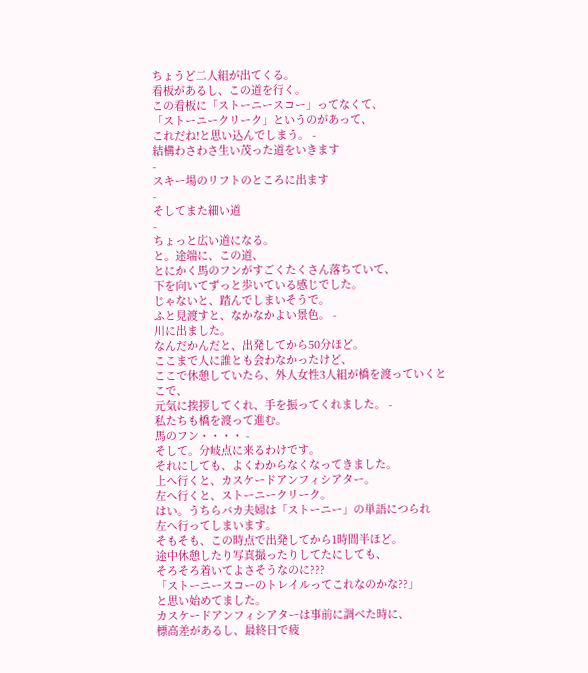ちょうど二人組が出てくる。
看板があるし、この道を行く。
この看板に「ストーニースコー」ってなくて、
「ストーニークリーク」というのがあって、
これだね!と思い込んでしまう。 -
結構わさわさ生い茂った道をいきます
-
スキー場のリフトのところに出ます
-
そしてまた細い道
-
ちょっと広い道になる。
と。途端に、この道、
とにかく馬のフンがすごくたくさん落ちていて、
下を向いてずっと歩いている感じでした。
じゃないと、踏んでしまいそうで。
ふと見渡すと、なかなかよい景色。 -
川に出ました。
なんだかんだと、出発してから50分ほど。
ここまで人に誰とも会わなかったけど、
ここで休憩していたら、外人女性3人組が橋を渡っていくとこで、
元気に挨拶してくれ、手を振ってくれました。 -
私たちも橋を渡って進む。
馬のフン・・・・ -
そして。分岐点に来るわけです。
それにしても、よくわからなくなってきました。
上へ行くと、カスケードアンフィシアター。
左へ行くと、ストーニークリーク。
はい。うちらバカ夫婦は「ストーニー」の単語につられ
左へ行ってしまいます。
そもそも、この時点で出発してから1時間半ほど。
途中休憩したり写真撮ったりしてたにしても、
そろそろ着いてよさそうなのに???
「ストーニースコーのトレイルってこれなのかな??」
と思い始めてました。
カスケードアンフィシアターは事前に調べた時に、
標高差があるし、最終日で疲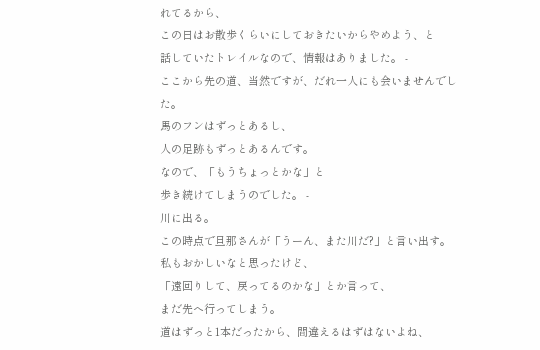れてるから、
この日はお散歩くらいにしておきたいからやめよう、と
話していたトレイルなので、情報はありました。 -
ここから先の道、当然ですが、だれ一人にも会いませんでした。
馬のフンはずっとあるし、
人の足跡もずっとあるんです。
なので、「もうちょっとかな」と
歩き続けてしまうのでした。 -
川に出る。
この時点で旦那さんが「うーん、また川だ?」と言い出す。
私もおかしいなと思ったけど、
「遠回りして、戻ってるのかな」とか言って、
まだ先へ行ってしまう。
道はずっと1本だったから、間違えるはずはないよね、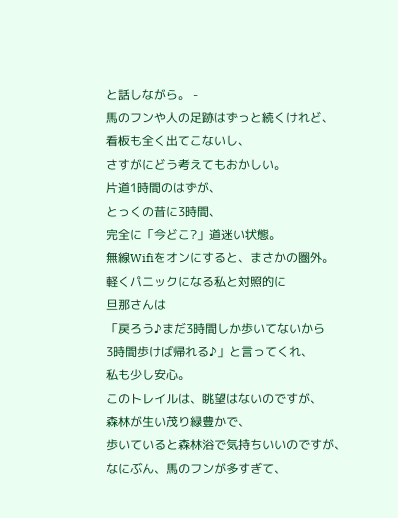と話しながら。 -
馬のフンや人の足跡はずっと続くけれど、
看板も全く出てこないし、
さすがにどう考えてもおかしい。
片道1時間のはずが、
とっくの昔に3時間、
完全に「今どこ?」道迷い状態。
無線Wifiをオンにすると、まさかの圏外。
軽くパニックになる私と対照的に
旦那さんは
「戻ろう♪まだ3時間しか歩いてないから
3時間歩けば帰れる♪」と言ってくれ、
私も少し安心。
このトレイルは、眺望はないのですが、
森林が生い茂り緑豊かで、
歩いていると森林浴で気持ちいいのですが、
なにぶん、馬のフンが多すぎて、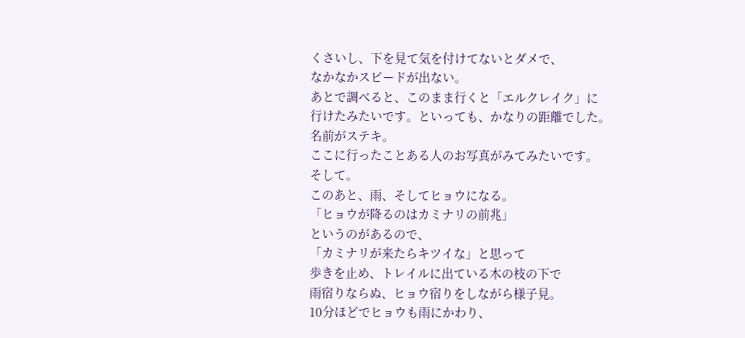くさいし、下を見て気を付けてないとダメで、
なかなかスピードが出ない。
あとで調べると、このまま行くと「エルクレイク」に
行けたみたいです。といっても、かなりの距離でした。
名前がステキ。
ここに行ったことある人のお写真がみてみたいです。
そして。
このあと、雨、そしてヒョウになる。
「ヒョウが降るのはカミナリの前兆」
というのがあるので、
「カミナリが来たらキツイな」と思って
歩きを止め、トレイルに出ている木の枝の下で
雨宿りならぬ、ヒョウ宿りをしながら様子見。
10分ほどでヒョウも雨にかわり、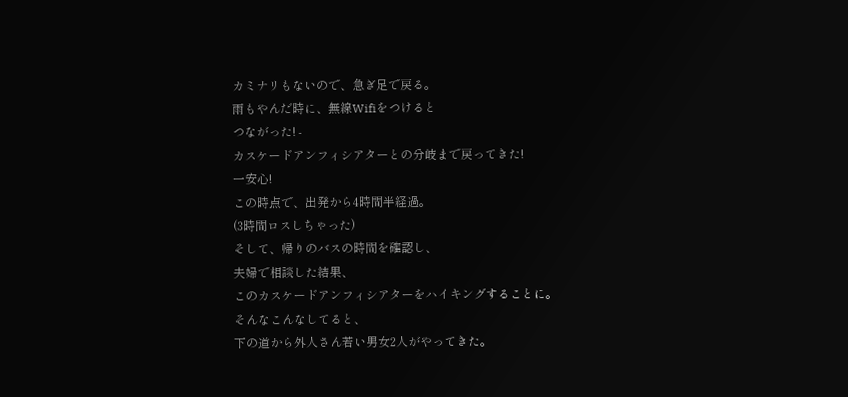カミナリもないので、急ぎ足で戻る。
雨もやんだ時に、無線Wifiをつけると
つながった! -
カスケードアンフィシアターとの分岐まで戻ってきた!
一安心!
この時点で、出発から4時間半経過。
(3時間ロスしちゃった)
そして、帰りのバスの時間を確認し、
夫婦で相談した結果、
このカスケードアンフィシアターをハイキングすることに。
そんなこんなしてると、
下の道から外人さん若い男女2人がやってきた。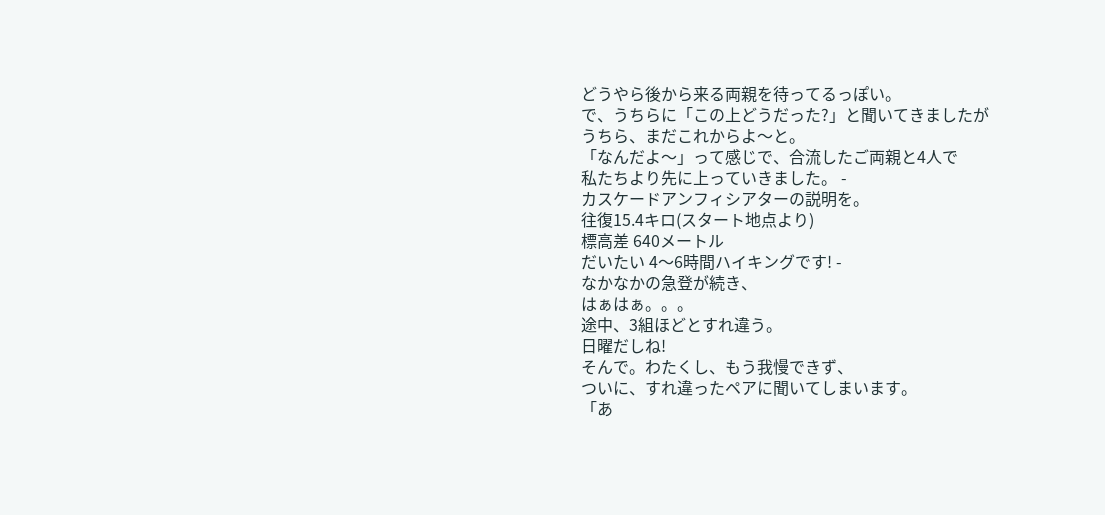どうやら後から来る両親を待ってるっぽい。
で、うちらに「この上どうだった?」と聞いてきましたが
うちら、まだこれからよ〜と。
「なんだよ〜」って感じで、合流したご両親と4人で
私たちより先に上っていきました。 -
カスケードアンフィシアターの説明を。
往復15.4キロ(スタート地点より)
標高差 640メートル
だいたい 4〜6時間ハイキングです! -
なかなかの急登が続き、
はぁはぁ。。。
途中、3組ほどとすれ違う。
日曜だしね!
そんで。わたくし、もう我慢できず、
ついに、すれ違ったペアに聞いてしまいます。
「あ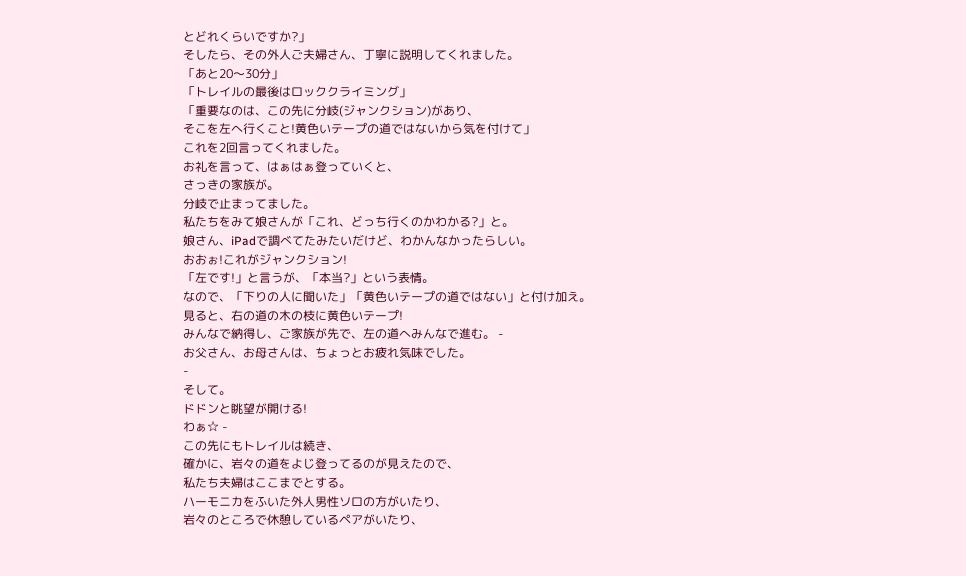とどれくらいですか?」
そしたら、その外人ご夫婦さん、丁寧に説明してくれました。
「あと20〜30分」
「トレイルの最後はロッククライミング」
「重要なのは、この先に分岐(ジャンクション)があり、
そこを左へ行くこと!黄色いテープの道ではないから気を付けて」
これを2回言ってくれました。
お礼を言って、はぁはぁ登っていくと、
さっきの家族が。
分岐で止まってました。
私たちをみて娘さんが「これ、どっち行くのかわかる?」と。
娘さん、iPadで調べてたみたいだけど、わかんなかったらしい。
おおぉ!これがジャンクション!
「左です!」と言うが、「本当?」という表情。
なので、「下りの人に聞いた」「黄色いテープの道ではない」と付け加え。
見ると、右の道の木の枝に黄色いテープ!
みんなで納得し、ご家族が先で、左の道へみんなで進む。 -
お父さん、お母さんは、ちょっとお疲れ気味でした。
-
そして。
ドドンと眺望が開ける!
わぁ☆ -
この先にもトレイルは続き、
確かに、岩々の道をよじ登ってるのが見えたので、
私たち夫婦はここまでとする。
ハーモニカをふいた外人男性ソロの方がいたり、
岩々のところで休憩しているペアがいたり、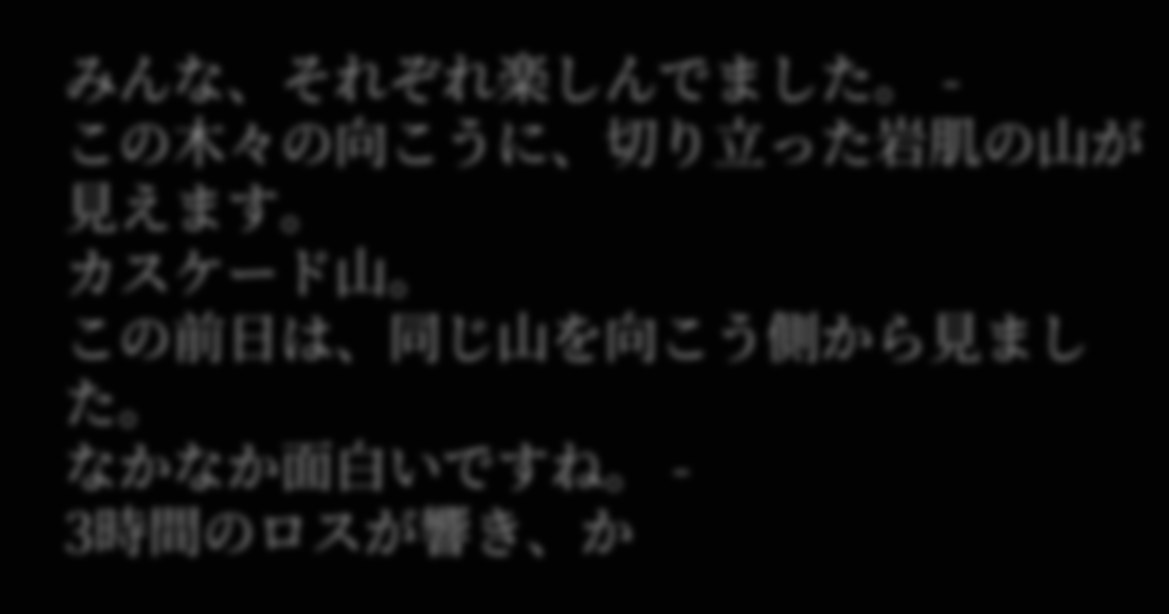みんな、それぞれ楽しんでました。 -
この木々の向こうに、切り立った岩肌の山が見えます。
カスケード山。
この前日は、同じ山を向こう側から見ました。
なかなか面白いですね。 -
3時間のロスが響き、か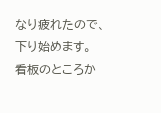なり疲れたので、
下り始めます。
看板のところか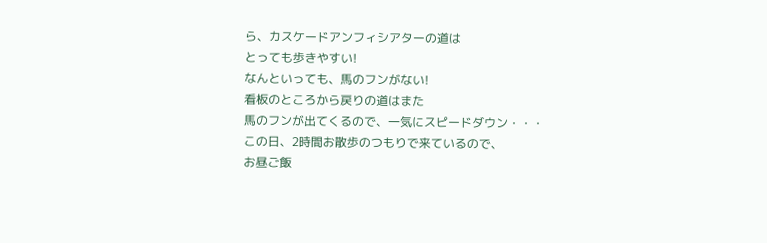ら、カスケードアンフィシアターの道は
とっても歩きやすい!
なんといっても、馬のフンがない!
看板のところから戻りの道はまた
馬のフンが出てくるので、一気にスピードダウン・・・
この日、2時間お散歩のつもりで来ているので、
お昼ご飯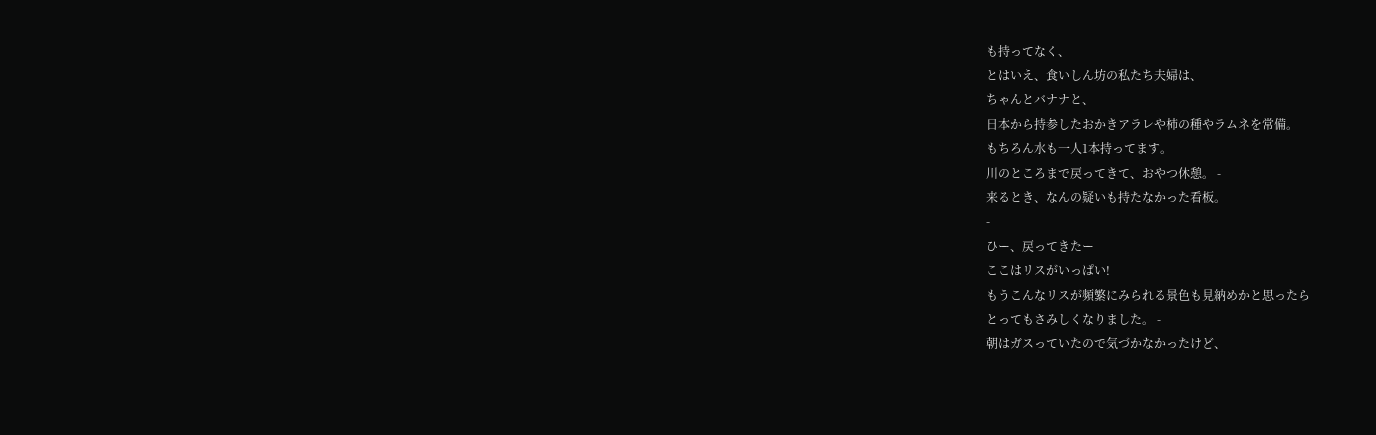も持ってなく、
とはいえ、食いしん坊の私たち夫婦は、
ちゃんとバナナと、
日本から持参したおかきアラレや柿の種やラムネを常備。
もちろん水も一人1本持ってます。
川のところまで戻ってきて、おやつ休憩。 -
来るとき、なんの疑いも持たなかった看板。
-
ひー、戻ってきたー
ここはリスがいっぱい!
もうこんなリスが頻繁にみられる景色も見納めかと思ったら
とってもさみしくなりました。 -
朝はガスっていたので気づかなかったけど、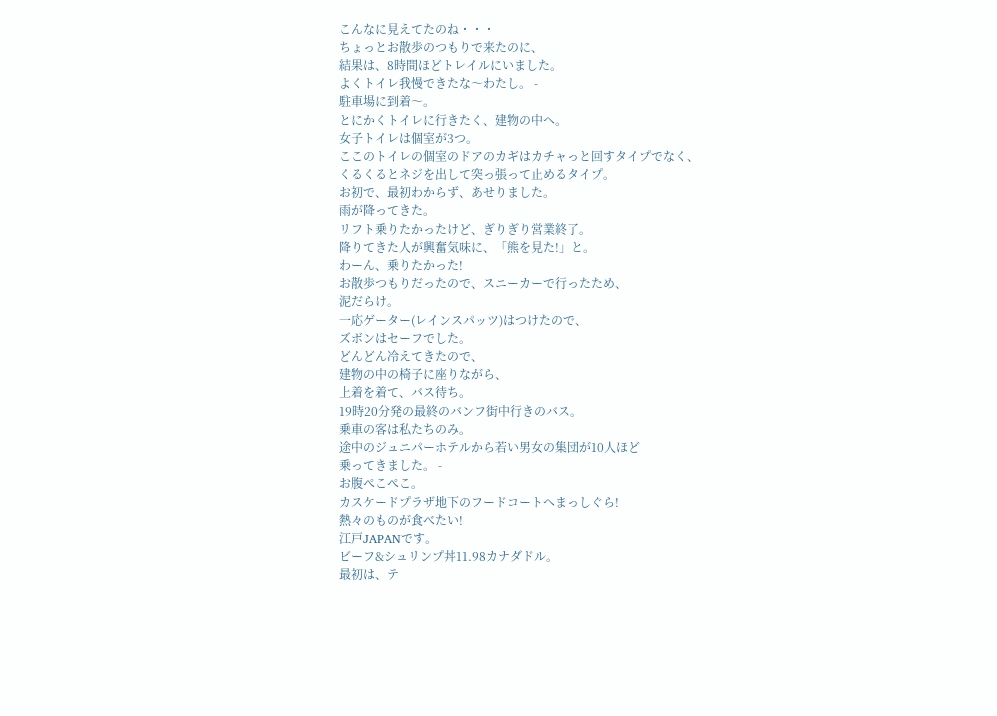こんなに見えてたのね・・・
ちょっとお散歩のつもりで来たのに、
結果は、8時間ほどトレイルにいました。
よくトイレ我慢できたな〜わたし。 -
駐車場に到着〜。
とにかくトイレに行きたく、建物の中へ。
女子トイレは個室が3つ。
ここのトイレの個室のドアのカギはカチャっと回すタイプでなく、
くるくるとネジを出して突っ張って止めるタイプ。
お初で、最初わからず、あせりました。
雨が降ってきた。
リフト乗りたかったけど、ぎりぎり営業終了。
降りてきた人が興奮気味に、「熊を見た!」と。
わーん、乗りたかった!
お散歩つもりだったので、スニーカーで行ったため、
泥だらけ。
一応ゲーター(レインスパッツ)はつけたので、
ズボンはセーフでした。
どんどん冷えてきたので、
建物の中の椅子に座りながら、
上着を着て、バス待ち。
19時20分発の最終のバンフ街中行きのバス。
乗車の客は私たちのみ。
途中のジュニパーホテルから若い男女の集団が10人ほど
乗ってきました。 -
お腹ぺこぺこ。
カスケードプラザ地下のフードコートへまっしぐら!
熱々のものが食べたい!
江戸JAPANです。
ビーフ&シュリンプ丼11.98カナダドル。
最初は、テ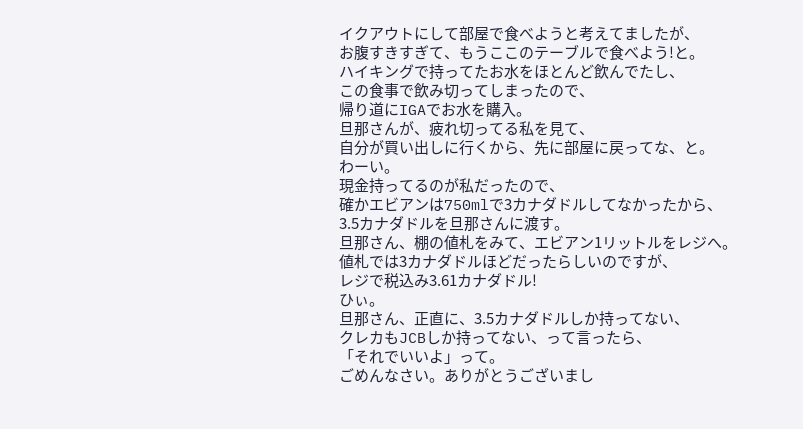イクアウトにして部屋で食べようと考えてましたが、
お腹すきすぎて、もうここのテーブルで食べよう!と。
ハイキングで持ってたお水をほとんど飲んでたし、
この食事で飲み切ってしまったので、
帰り道にIGAでお水を購入。
旦那さんが、疲れ切ってる私を見て、
自分が買い出しに行くから、先に部屋に戻ってな、と。
わーい。
現金持ってるのが私だったので、
確かエビアンは750mlで3カナダドルしてなかったから、
3.5カナダドルを旦那さんに渡す。
旦那さん、棚の値札をみて、エビアン1リットルをレジへ。
値札では3カナダドルほどだったらしいのですが、
レジで税込み3.61カナダドル!
ひぃ。
旦那さん、正直に、3.5カナダドルしか持ってない、
クレカもJCBしか持ってない、って言ったら、
「それでいいよ」って。
ごめんなさい。ありがとうございまし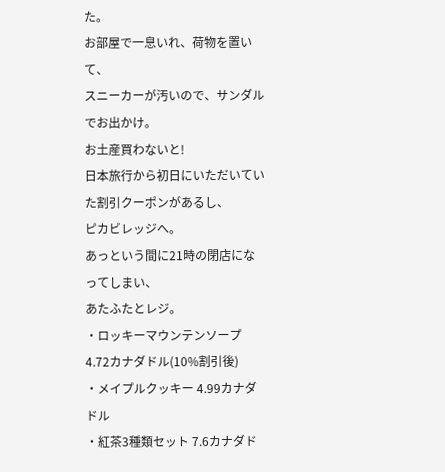た。
お部屋で一息いれ、荷物を置いて、
スニーカーが汚いので、サンダルでお出かけ。
お土産買わないと!
日本旅行から初日にいただいていた割引クーポンがあるし、
ピカビレッジへ。
あっという間に21時の閉店になってしまい、
あたふたとレジ。
・ロッキーマウンテンソープ 4.72カナダドル(10%割引後)
・メイプルクッキー 4.99カナダドル
・紅茶3種類セット 7.6カナダド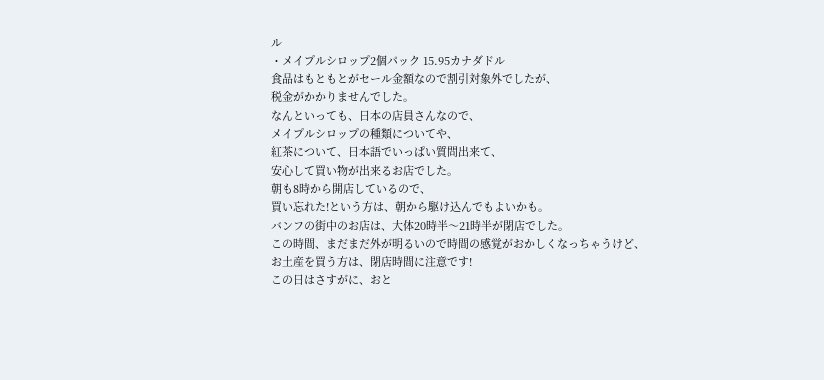ル
・メイプルシロップ2個パック 15.95カナダドル
食品はもともとがセール金額なので割引対象外でしたが、
税金がかかりませんでした。
なんといっても、日本の店員さんなので、
メイプルシロップの種類についてや、
紅茶について、日本語でいっぱい質問出来て、
安心して買い物が出来るお店でした。
朝も8時から開店しているので、
買い忘れた!という方は、朝から駆け込んでもよいかも。
バンフの街中のお店は、大体20時半〜21時半が閉店でした。
この時間、まだまだ外が明るいので時間の感覚がおかしくなっちゃうけど、
お土産を買う方は、閉店時間に注意です!
この日はさすがに、おと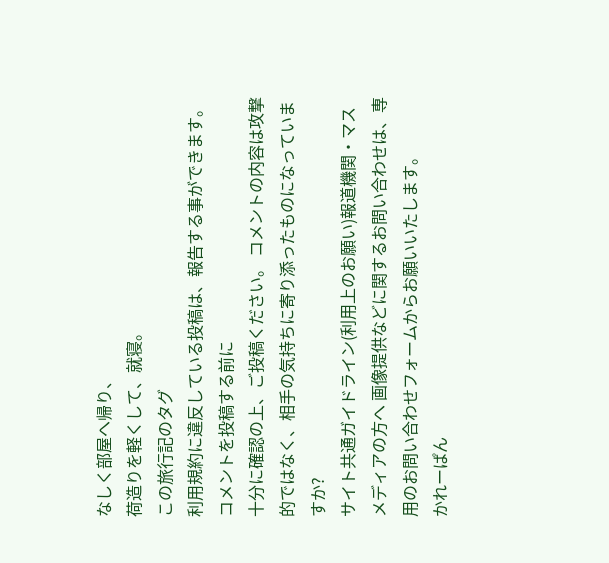なしく部屋へ帰り、
荷造りを軽くして、就寝。
この旅行記のタグ
利用規約に違反している投稿は、報告する事ができます。
コメントを投稿する前に
十分に確認の上、ご投稿ください。 コメントの内容は攻撃的ではなく、相手の気持ちに寄り添ったものになっていますか?
サイト共通ガイドライン(利用上のお願い)報道機関・マスメディアの方へ 画像提供などに関するお問い合わせは、専用のお問い合わせフォームからお願いいたします。
かれーぱん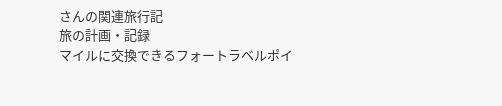さんの関連旅行記
旅の計画・記録
マイルに交換できるフォートラベルポイ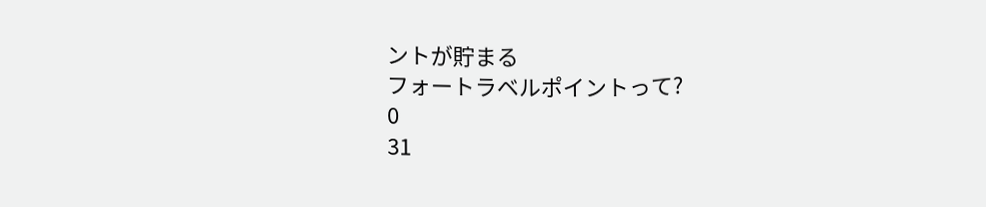ントが貯まる
フォートラベルポイントって?
0
31